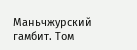Маньчжурский гамбит. Том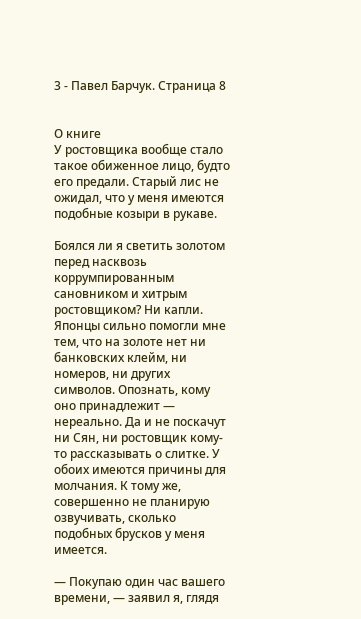3 - Павел Барчук. Страница 8


О книге
У ростовщика вообще стало такое обиженное лицо, будто его предали. Старый лис не ожидал, что у меня имеются подобные козыри в рукаве.

Боялся ли я светить золотом перед насквозь коррумпированным сановником и хитрым ростовщиком? Ни капли. Японцы сильно помогли мне тем, что на золоте нет ни банковских клейм, ни номеров, ни других символов. Опознать, кому оно принадлежит — нереально. Да и не поскачут ни Сян, ни ростовщик кому-то рассказывать о слитке. У обоих имеются причины для молчания. К тому же, совершенно не планирую озвучивать, сколько подобных брусков у меня имеется.

— Покупаю один час вашего времени, — заявил я, глядя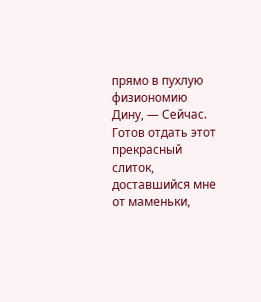прямо в пухлую физиономию Дину, — Сейчас. Готов отдать этот прекрасный слиток, доставшийся мне от маменьки,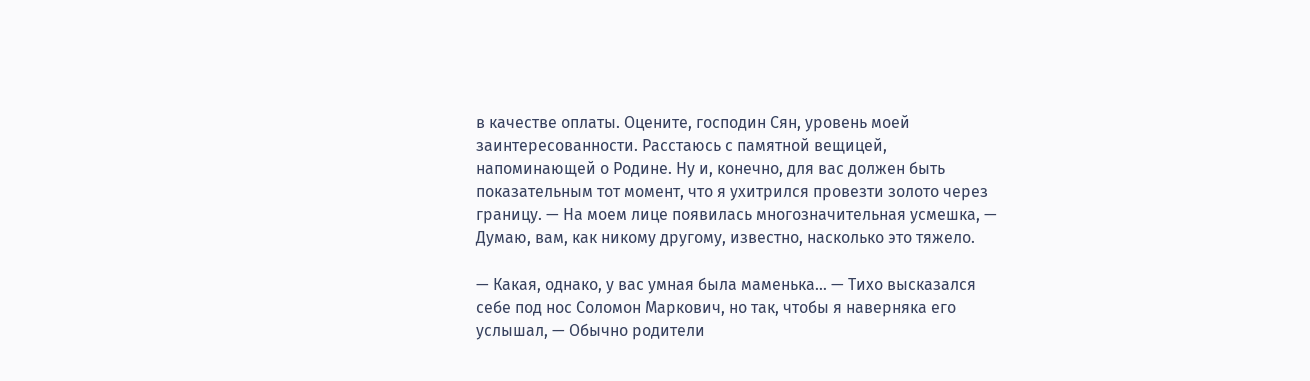в качестве оплаты. Оцените, господин Сян, уровень моей заинтересованности. Расстаюсь с памятной вещицей, напоминающей о Родине. Ну и, конечно, для вас должен быть показательным тот момент, что я ухитрился провезти золото через границу. — На моем лице появилась многозначительная усмешка, — Думаю, вам, как никому другому, известно, насколько это тяжело.

— Какая, однако, у вас умная была маменька… — Тихо высказался себе под нос Соломон Маркович, но так, чтобы я наверняка его услышал, — Обычно родители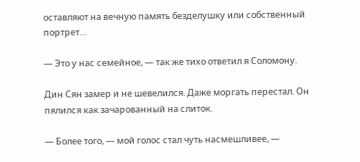оставляют на вечную память безделушку или собственный портрет…

— Это у нас семейное, — так же тихо ответил я Соломону.

Дин Сян замер и не шевелился. Даже моргать перестал. Он пялился как зачарованный на слиток.

— Более того, — мой голос стал чуть насмешливее, —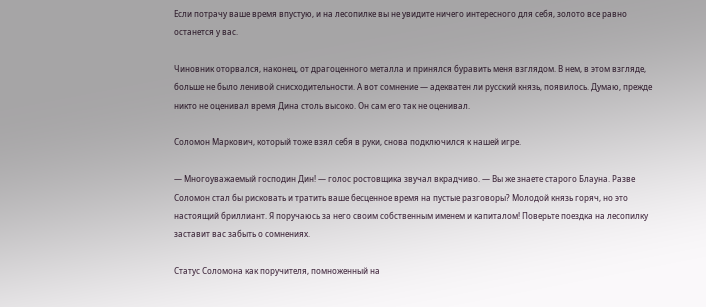Если потрачу ваше время впустую, и на лесопилке вы не увидите ничего интересного для себя, золото все равно останется у вас.

Чиновник оторвался, наконец, от драгоценного металла и принялся буравить меня взглядом. В нем, в этом взгляде, больше не было ленивой снисходительности. А вот сомнение — адекватен ли русский князь, появилось. Думаю, прежде никто не оценивал время Дина столь высоко. Он сам его так не оценивал.

Соломон Маркович, который тоже взял себя в руки, снова подключился к нашей игре.

— Многоуважаемый господин Дин! — голос ростовщика звучал вкрадчиво. — Вы же знаете старого Блауна. Разве Соломон стал бы рисковать и тратить ваше бесценное время на пустые разговоры? Молодой князь горяч, но это настоящий бриллиант. Я поручаюсь за него своим собственным именем и капиталом! Поверьте поездка на лесопилку заставит вас забыть о сомнениях.

Статус Соломона как поручителя, помноженный на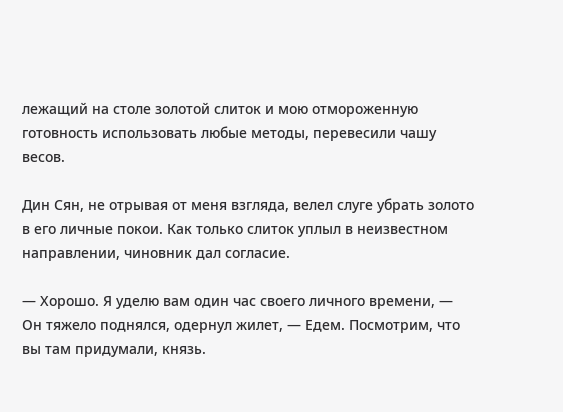лежащий на столе золотой слиток и мою отмороженную готовность использовать любые методы, перевесили чашу весов.

Дин Сян, не отрывая от меня взгляда, велел слуге убрать золото в его личные покои. Как только слиток уплыл в неизвестном направлении, чиновник дал согласие.

— Хорошо. Я уделю вам один час своего личного времени, — Он тяжело поднялся, одернул жилет, — Едем. Посмотрим, что вы там придумали, князь.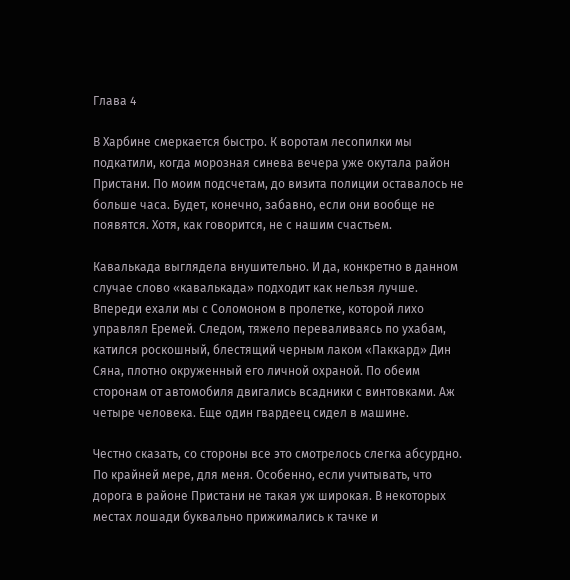Глава 4

В Харбине смеркается быстро. К воротам лесопилки мы подкатили, когда морозная синева вечера уже окутала район Пристани. По моим подсчетам, до визита полиции оставалось не больше часа. Будет, конечно, забавно, если они вообще не появятся. Хотя, как говорится, не с нашим счастьем.

Кавалькада выглядела внушительно. И да, конкретно в данном случае слово «кавалькада» подходит как нельзя лучше. Впереди ехали мы с Соломоном в пролетке, которой лихо управлял Еремей. Следом, тяжело переваливаясь по ухабам, катился роскошный, блестящий черным лаком «Паккард» Дин Сяна, плотно окруженный его личной охраной. По обеим сторонам от автомобиля двигались всадники с винтовками. Аж четыре человека. Еще один гвардеец сидел в машине.

Честно сказать, со стороны все это смотрелось слегка абсурдно. По крайней мере, для меня. Особенно, если учитывать, что дорога в районе Пристани не такая уж широкая. В некоторых местах лошади буквально прижимались к тачке и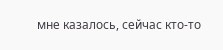мне казалось, сейчас кто-то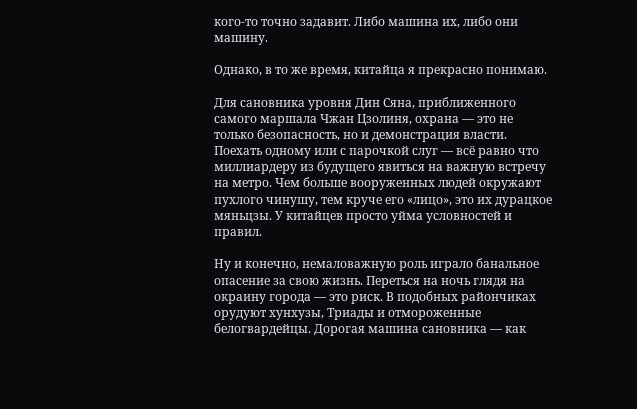кого-то точно задавит. Либо машина их, либо они машину.

Однако, в то же время, китайца я прекрасно понимаю.

Для сановника уровня Дин Сяна, приближенного самого маршала Чжан Цзолиня, охрана — это не только безопасность, но и демонстрация власти. Поехать одному или с парочкой слуг — всё равно что миллиардеру из будущего явиться на важную встречу на метро. Чем больше вооруженных людей окружают пухлого чинушу, тем круче его «лицо», это их дурацкое мяньцзы. У китайцев просто уйма условностей и правил.

Ну и конечно, немаловажную роль играло банальное опасение за свою жизнь. Переться на ночь глядя на окраину города — это риск. В подобных райончиках орудуют хунхузы, Триады и отмороженные белогвардейцы. Дорогая машина сановника — как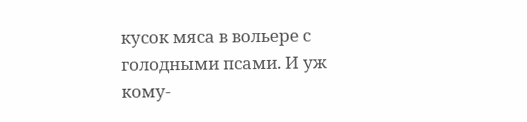кусок мяса в вольере с голодными псами. И уж кому-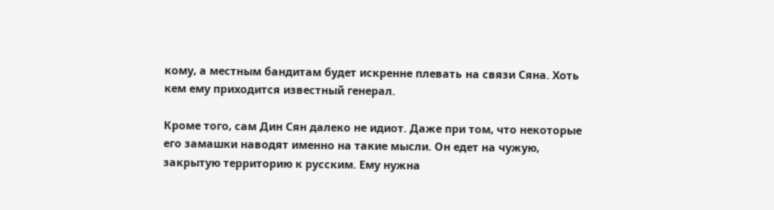кому, а местным бандитам будет искренне плевать на связи Сяна. Хоть кем ему приходится известный генерал.

Кроме того, сам Дин Сян далеко не идиот. Даже при том, что некоторые его замашки наводят именно на такие мысли. Он едет на чужую, закрытую территорию к русским. Ему нужна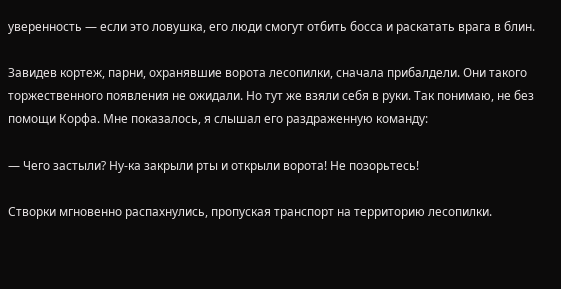уверенность — если это ловушка, его люди смогут отбить босса и раскатать врага в блин.

Завидев кортеж, парни, охранявшие ворота лесопилки, сначала прибалдели. Они такого торжественного появления не ожидали. Но тут же взяли себя в руки. Так понимаю, не без помощи Корфа. Мне показалось, я слышал его раздраженную команду:

— Чего застыли? Ну-ка закрыли рты и открыли ворота! Не позорьтесь!

Створки мгновенно распахнулись, пропуская транспорт на территорию лесопилки.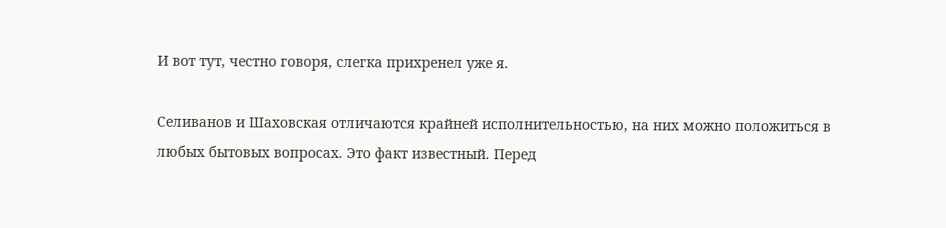И вот тут, честно говоря, слегка прихренел уже я.

Селиванов и Шаховская отличаются крайней исполнительностью, на них можно положиться в любых бытовых вопросах. Это факт известный. Перед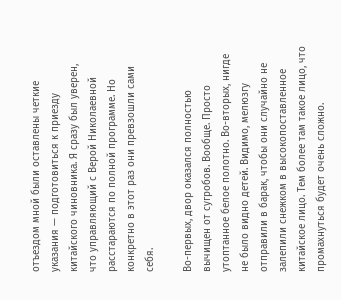отъездом мной были оставлены четкие указания — подготовиться к приезду китайского чиновника. Я сразу был уверен, что управляющий с Верой Николаевной расстараются по полной программе. Но конкретно в этот раз они превзошли сами себя.

Во-первых, двор оказался полностью вычищен от сугробов. Вообще. Просто утоптанное белое полотно. Во-вторых, нигде не было видно детей. Видимо, мелюзгу отправили в барак, чтобы они случайно не залепили снежком в высокопоставленное китайское лицо. Тем более там такое лицо, что промахнуться будет очень сложно.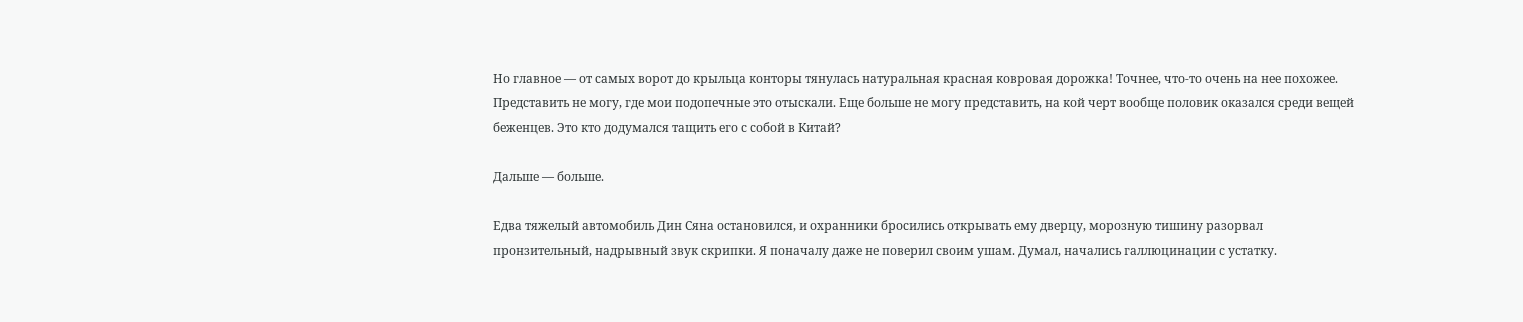Но главное — от самых ворот до крыльца конторы тянулась натуральная красная ковровая дорожка! Точнее, что-то очень на нее похожее. Представить не могу, где мои подопечные это отыскали. Еще больше не могу представить, на кой черт вообще половик оказался среди вещей беженцев. Это кто додумался тащить его с собой в Китай?

Дальше — больше.

Едва тяжелый автомобиль Дин Сяна остановился, и охранники бросились открывать ему дверцу, морозную тишину разорвал пронзительный, надрывный звук скрипки. Я поначалу даже не поверил своим ушам. Думал, начались галлюцинации с устатку.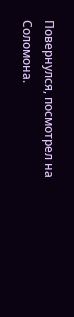Повернулся, посмотрел на Соломона.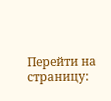Перейти на страницу: